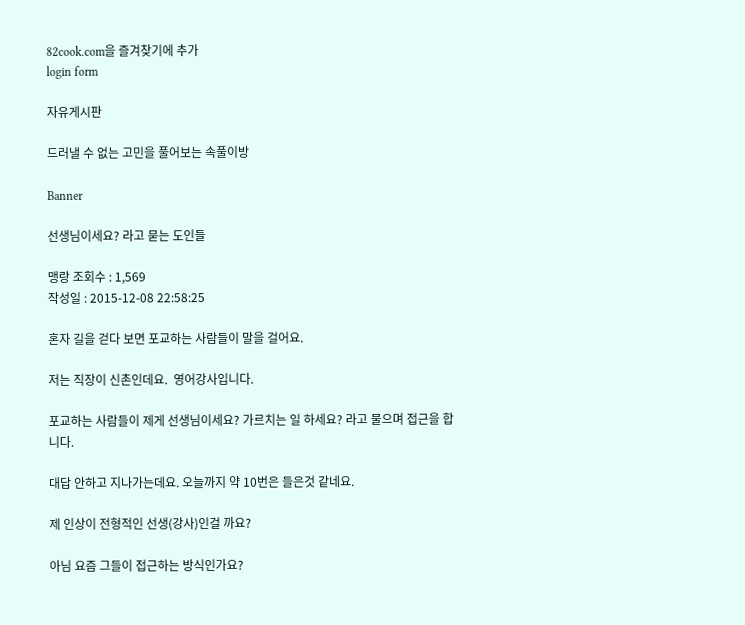82cook.com을 즐겨찾기에 추가
login form

자유게시판

드러낼 수 없는 고민을 풀어보는 속풀이방

Banner

선생님이세요? 라고 묻는 도인들

맹랑 조회수 : 1,569
작성일 : 2015-12-08 22:58:25

혼자 길을 걷다 보면 포교하는 사람들이 말을 걸어요.

저는 직장이 신촌인데요.  영어강사입니다.

포교하는 사람들이 제게 선생님이세요? 가르치는 일 하세요? 라고 물으며 접근을 합니다.

대답 안하고 지나가는데요. 오늘까지 약 10번은 들은것 같네요.

제 인상이 전형적인 선생(강사)인걸 까요?

아님 요즘 그들이 접근하는 방식인가요?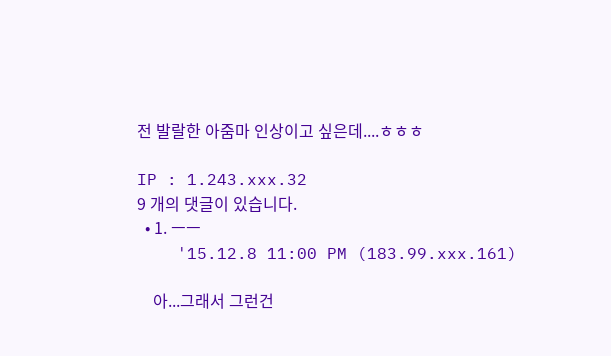전 발랄한 아줌마 인상이고 싶은데....ㅎㅎㅎ

IP : 1.243.xxx.32
9 개의 댓글이 있습니다.
  • 1. ㅡㅡ
    '15.12.8 11:00 PM (183.99.xxx.161)

    아...그래서 그런건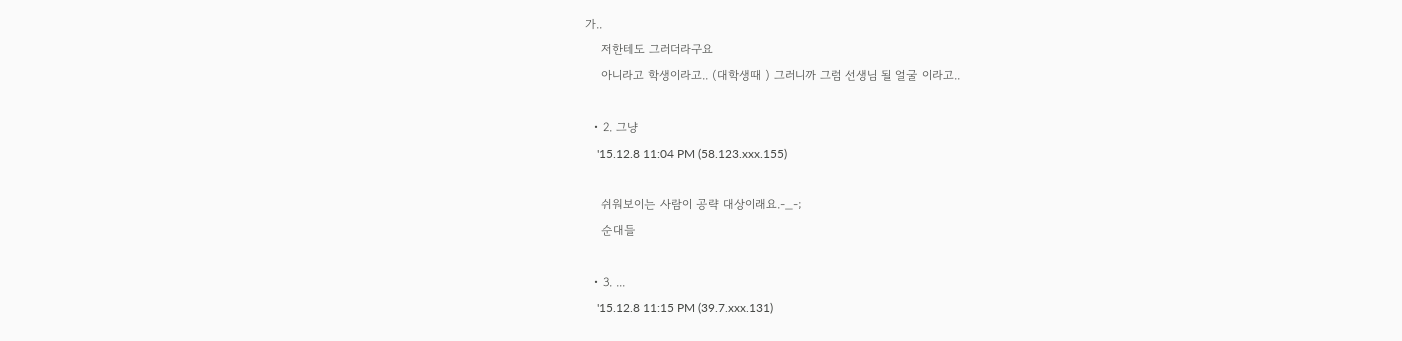가..
    저한테도 그러더라구요
    아니라고 학생이라고.. (대학생때 ) 그러니까 그럼 선생님 될 얼굴 이라고..

  • 2. 그냥
    '15.12.8 11:04 PM (58.123.xxx.155)

    쉬워보이는 사람이 공략 대상이래요.-_-;
    순대들

  • 3. ...
    '15.12.8 11:15 PM (39.7.xxx.131)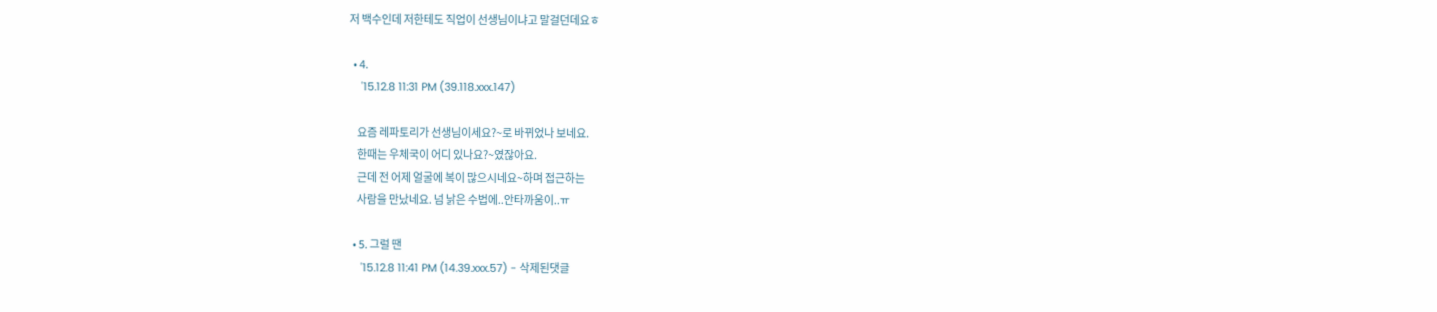저 백수인데 저한테도 직업이 선생님이냐고 말걸던데요ㅎ

  • 4.
    '15.12.8 11:31 PM (39.118.xxx.147)

    요즘 레파토리가 선생님이세요?~로 바뀌었나 보네요.
    한때는 우체국이 어디 있나요?~였잖아요.
    근데 전 어제 얼굴에 복이 많으시네요~하며 접근하는
    사람을 만났네요. 넘 낡은 수법에..안타까움이..ㅠ

  • 5. 그럴 땐
    '15.12.8 11:41 PM (14.39.xxx.57) - 삭제된댓글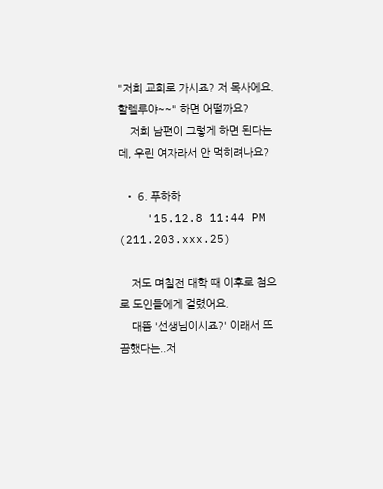"저희 교회로 가시죠? 저 목사에요. 할렐루야~~" 하면 어떨까요?
    저희 남편이 그렇게 하면 된다는데, 우린 여자라서 안 먹히려나요?

  • 6. 푸하하
    '15.12.8 11:44 PM (211.203.xxx.25)

    저도 며칠전 대학 때 이후로 첨으로 도인들에게 걸렸어요.
    대뜸 '선생님이시죠?' 이래서 뜨끔했다는..저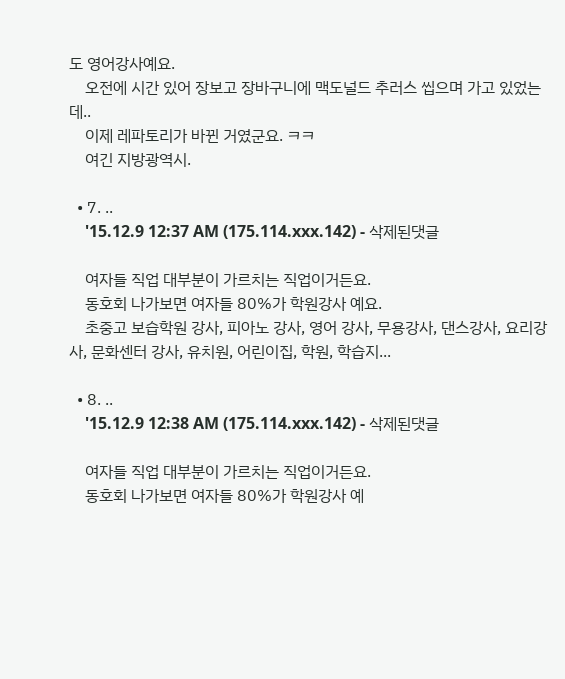도 영어강사예요.
    오전에 시간 있어 장보고 장바구니에 맥도널드 추러스 씹으며 가고 있었는데..
    이제 레파토리가 바뀐 거였군요. ㅋㅋ
    여긴 지방광역시.

  • 7. ..
    '15.12.9 12:37 AM (175.114.xxx.142) - 삭제된댓글

    여자들 직업 대부분이 가르치는 직업이거든요.
    동호회 나가보면 여자들 80%가 학원강사 예요.
    초중고 보습학원 강사, 피아노 강사, 영어 강사, 무용강사, 댄스강사, 요리강사, 문화센터 강사, 유치원, 어린이집, 학원, 학습지...

  • 8. ..
    '15.12.9 12:38 AM (175.114.xxx.142) - 삭제된댓글

    여자들 직업 대부분이 가르치는 직업이거든요.
    동호회 나가보면 여자들 80%가 학원강사 예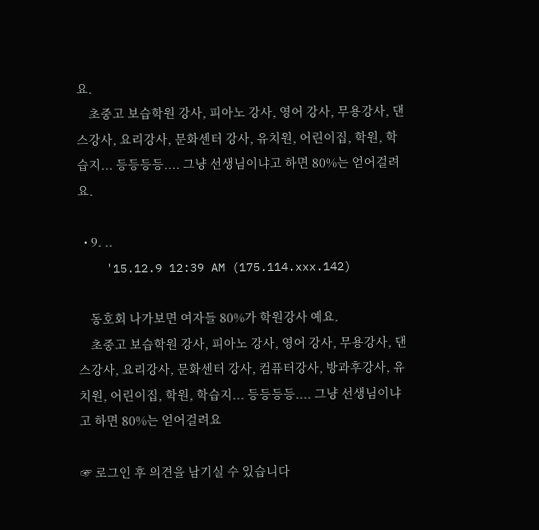요.
    초중고 보습학원 강사, 피아노 강사, 영어 강사, 무용강사, 댄스강사, 요리강사, 문화센터 강사, 유치원, 어린이집, 학원, 학습지... 등등등등.... 그냥 선생님이냐고 하면 80%는 얻어걸려요.

  • 9. ..
    '15.12.9 12:39 AM (175.114.xxx.142)

    동호회 나가보면 여자들 80%가 학원강사 예요.
    초중고 보습학원 강사, 피아노 강사, 영어 강사, 무용강사, 댄스강사, 요리강사, 문화센터 강사, 컴퓨터강사, 방과후강사, 유치원, 어린이집, 학원, 학습지... 등등등등.... 그냥 선생님이냐고 하면 80%는 얻어걸려요

☞ 로그인 후 의견을 남기실 수 있습니다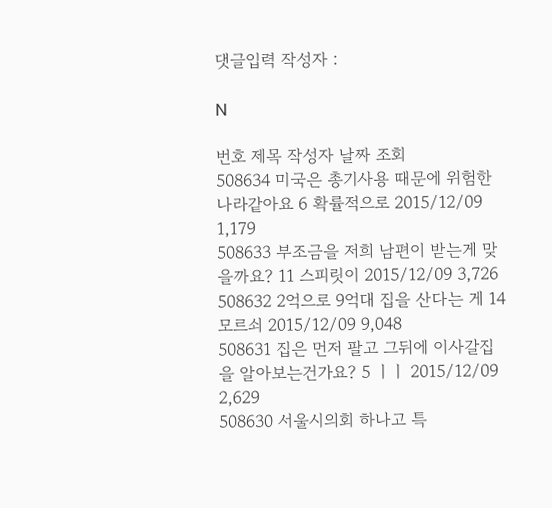댓글입력 작성자 :

N

번호 제목 작성자 날짜 조회
508634 미국은 총기사용 때문에 위험한 나라같아요 6 확률적으로 2015/12/09 1,179
508633 부조금을 저희 남편이 받는게 맞을까요? 11 스피릿이 2015/12/09 3,726
508632 2억으로 9억대 집을 산다는 게 14 모르쇠 2015/12/09 9,048
508631 집은 먼저 팔고 그뒤에 이사갈집을 알아보는건가요? 5 ㅣㅣ 2015/12/09 2,629
508630 서울시의회 하나고 특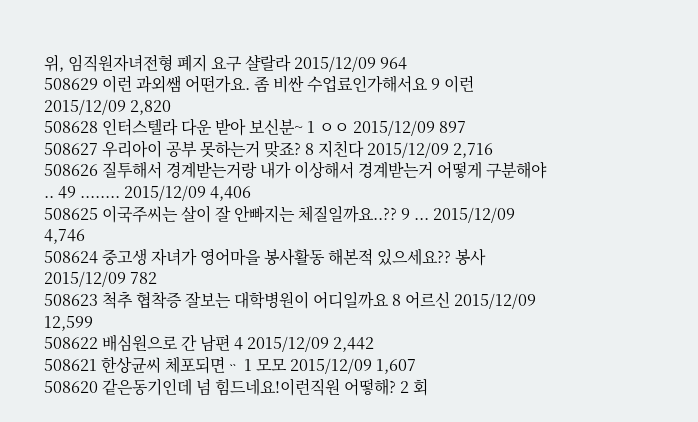위, 임직원자녀전형 폐지 요구 샬랄라 2015/12/09 964
508629 이런 과외쌤 어떤가요. 좀 비싼 수업료인가해서요 9 이런 2015/12/09 2,820
508628 인터스텔라 다운 받아 보신분~ 1 ㅇㅇ 2015/12/09 897
508627 우리아이 공부 못하는거 맞죠? 8 지친다 2015/12/09 2,716
508626 질투해서 경계받는거랑 내가 이상해서 경계받는거 어떻게 구분해야 .. 49 ........ 2015/12/09 4,406
508625 이국주씨는 살이 잘 안빠지는 체질일까요..?? 9 ... 2015/12/09 4,746
508624 중고생 자녀가 영어마을 봉사활동 해본적 있으세요?? 봉사 2015/12/09 782
508623 척추 협착증 잘보는 대학병원이 어디일까요 8 어르신 2015/12/09 12,599
508622 배심원으로 간 남편 4 2015/12/09 2,442
508621 한상균씨 체포되면ᆢ 1 모모 2015/12/09 1,607
508620 같은동기인데 넘 힘드네요!이런직원 어떻해? 2 회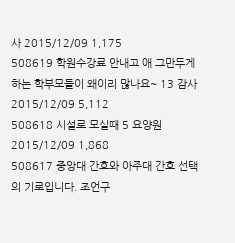사 2015/12/09 1,175
508619 학원수강료 안내고 애 그만두게 하는 학부모들이 왜이리 많나요~ 13 감사 2015/12/09 5,112
508618 시설로 모실때 5 요양원 2015/12/09 1,868
508617 중앙대 간호와 아주대 간호 선택의 기로입니다. 조언구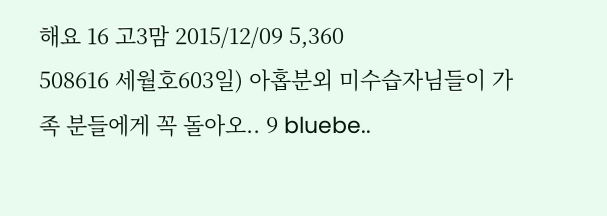해요 16 고3맘 2015/12/09 5,360
508616 세월호603일) 아홉분외 미수습자님들이 가족 분들에게 꼭 돌아오.. 9 bluebe..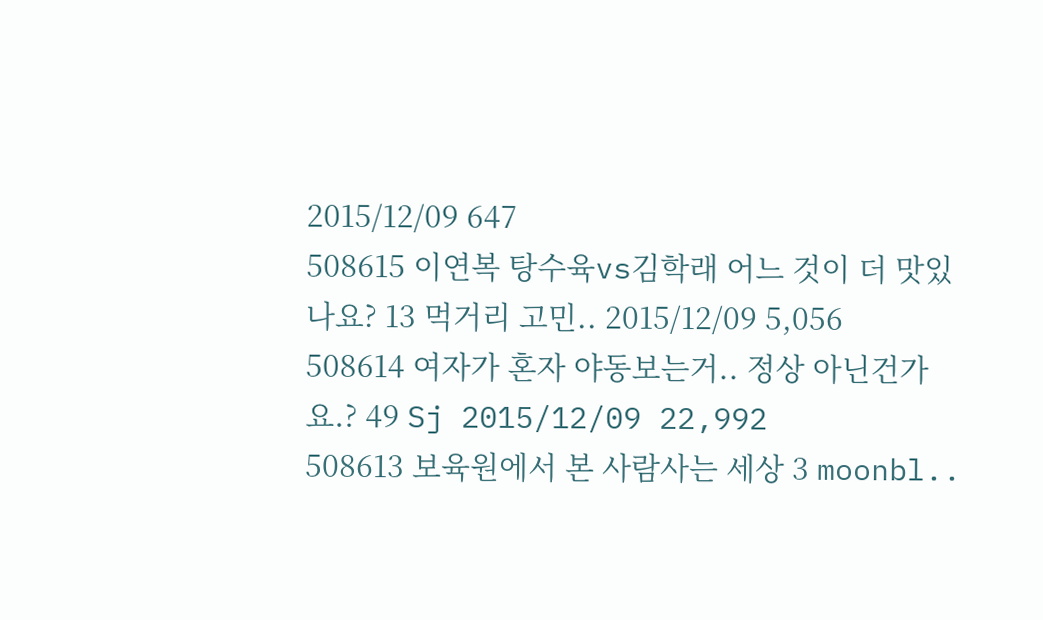2015/12/09 647
508615 이연복 탕수육vs김학래 어느 것이 더 맛있나요? 13 먹거리 고민.. 2015/12/09 5,056
508614 여자가 혼자 야동보는거.. 정상 아닌건가요.? 49 Sj 2015/12/09 22,992
508613 보육원에서 본 사람사는 세상 3 moonbl..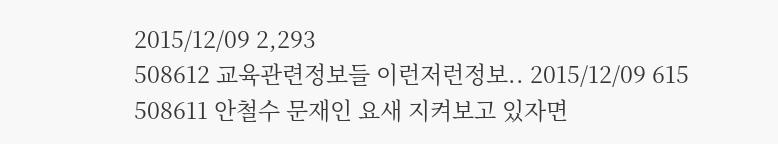2015/12/09 2,293
508612 교육관련정보들 이런저런정보.. 2015/12/09 615
508611 안철수 문재인 요새 지켜보고 있자면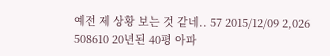예전 제 상황 보는 것 같네.. 57 2015/12/09 2,026
508610 20년된 40평 아파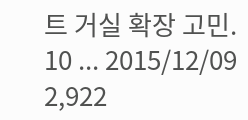트 거실 확장 고민. 10 ... 2015/12/09 2,922